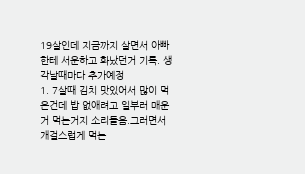19살인데 지금까지 살면서 아빠한테 서운하고 화났던거 기록. 생각날때마다 추가예정
1. 7살때 김치 맛있어서 많이 먹은건데 밥 없애려고 일부러 매운거 먹는거지 소리들음.그러면서 개걸스럽게 먹는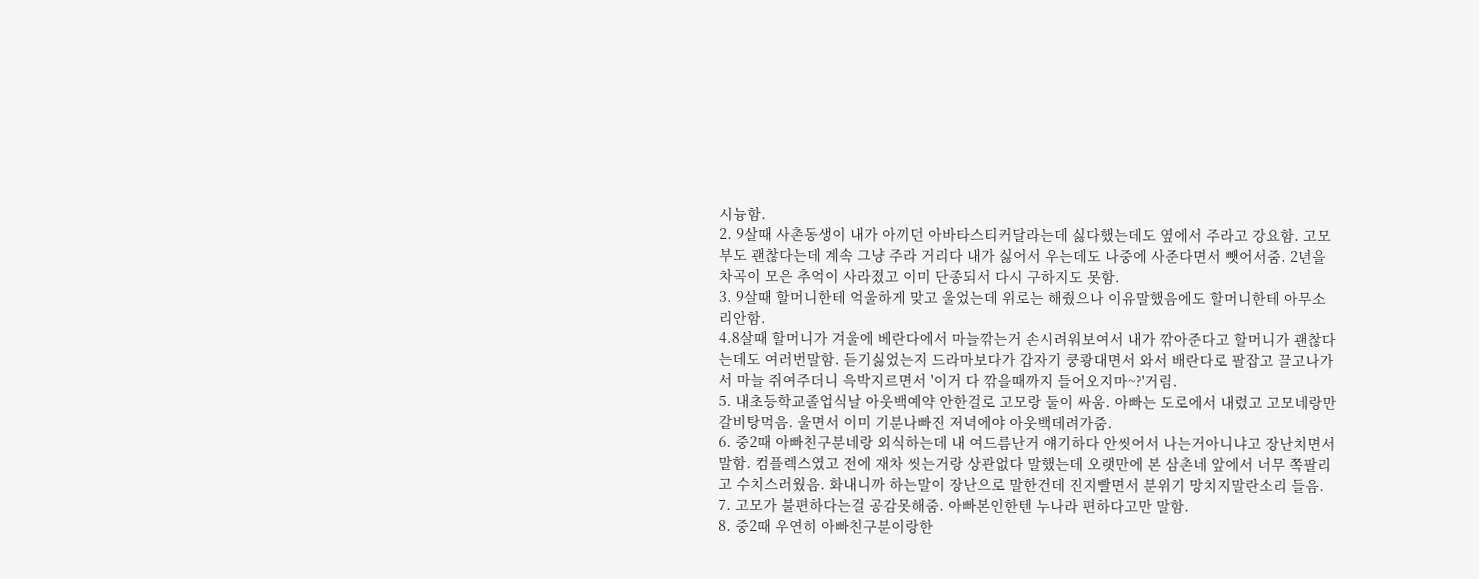시늉함.
2. 9살때 사촌동생이 내가 아끼던 아바타스티커달라는데 싫다했는데도 옆에서 주라고 강요함. 고모부도 괜찮다는데 계속 그냥 주라 거리다 내가 싫어서 우는데도 나중에 사준다면서 뺏어서줌. 2년을 차곡이 모은 추억이 사라졌고 이미 단종되서 다시 구하지도 못함.
3. 9살때 할머니한테 억울하게 맞고 울었는데 위로는 해줬으나 이유말했음에도 할머니한테 아무소리안함.
4.8살때 할머니가 겨울에 베란다에서 마늘깎는거 손시려워보여서 내가 깎아준다고 할머니가 괜찮다는데도 여러번말함. 듣기싫었는지 드라마보다가 갑자기 쿵쾅대면서 와서 배란다로 팔잡고 끌고나가서 마늘 쥐여주더니 윽박지르면서 '이거 다 깎을때까지 들어오지마~?'거림.
5. 내초등학교졸업식날 아웃백예약 안한걸로 고모랑 둘이 싸움. 아빠는 도로에서 내렸고 고모네랑만 갈비탕먹음. 울면서 이미 기분나빠진 저녁에야 아웃백데려가줌.
6. 중2때 아빠친구분네랑 외식하는데 내 여드름난거 얘기하다 안씻어서 나는거아니냐고 장난치면서 말함. 컴플렉스였고 전에 재차 씻는거랑 상관없다 말했는데 오랫만에 본 삼촌네 앞에서 너무 쪽팔리고 수치스러웠음. 화내니까 하는말이 장난으로 말한건데 진지빨면서 분위기 망치지말란소리 들음.
7. 고모가 불편하다는걸 공감못해줌. 아빠본인한텐 누나라 편하다고만 말함.
8. 중2때 우연히 아빠친구분이랑한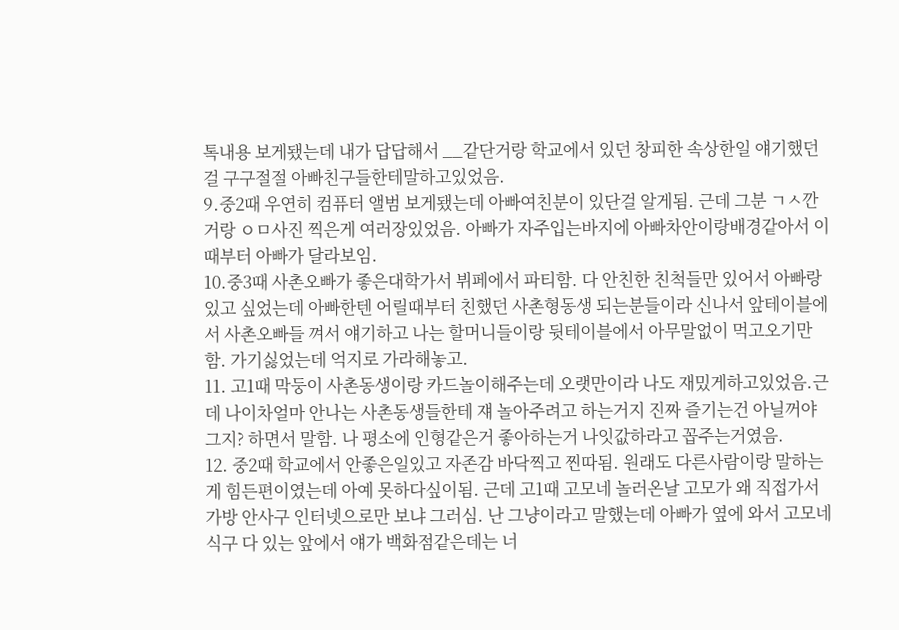톡내용 보게됐는데 내가 답답해서 __같단거랑 학교에서 있던 창피한 속상한일 얘기했던걸 구구절절 아빠친구들한테말하고있었음.
9.중2때 우연히 컴퓨터 앨범 보게됐는데 아빠여친분이 있단걸 알게됨. 근데 그분 ㄱㅅ깐거랑 ㅇㅁ사진 찍은게 여러장있었음. 아빠가 자주입는바지에 아빠차안이랑배경같아서 이때부터 아빠가 달라보임.
10.중3때 사촌오빠가 좋은대학가서 뷔페에서 파티함. 다 안친한 친척들만 있어서 아빠랑 있고 싶었는데 아빠한텐 어릴때부터 친했던 사촌형동생 되는분들이라 신나서 앞테이블에서 사촌오빠들 껴서 얘기하고 나는 할머니들이랑 뒷테이블에서 아무말없이 먹고오기만함. 가기싫었는데 억지로 가라해놓고.
11. 고1때 막둥이 사촌동생이랑 카드놀이해주는데 오랫만이라 나도 재밌게하고있었음.근데 나이차얼마 안나는 사촌동생들한테 쟤 놀아주려고 하는거지 진짜 즐기는건 아닐꺼야 그지? 하면서 말함. 나 평소에 인형같은거 좋아하는거 나잇값하라고 꼽주는거였음.
12. 중2때 학교에서 안좋은일있고 자존감 바닥찍고 찐따됨. 원래도 다른사람이랑 말하는게 힘든편이였는데 아예 못하다싶이됨. 근데 고1때 고모네 놀러온날 고모가 왜 직접가서 가방 안사구 인터넷으로만 보냐 그러심. 난 그냥이라고 말했는데 아빠가 옆에 와서 고모네 식구 다 있는 앞에서 얘가 백화점같은데는 너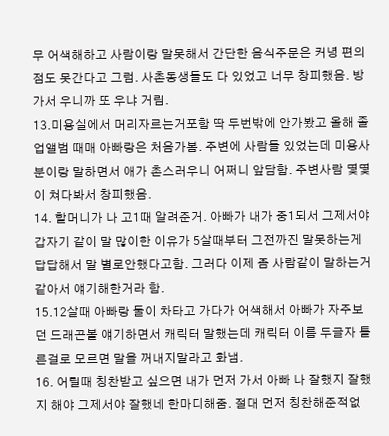무 어색해하고 사람이랑 말못해서 간단한 음식주문은 커녕 편의점도 못간다고 그럼. 사촌동생들도 다 있었고 너무 창피했음. 방가서 우니까 또 우냐 거림.
13.미용실에서 머리자르는거포함 딱 두번밖에 안가봤고 올해 졸업앨범 때매 아빠랑은 처음가봄. 주변에 사람들 있었는데 미용사분이랑 말하면서 애가 촌스러우니 어쩌니 앞담함. 주변사람 몇몇이 쳐다봐서 창피했음.
14. 할머니가 나 고1때 알려준거. 아빠가 내가 중1되서 그제서야 갑자기 같이 말 많이한 이유가 5살때부터 그전까진 말못하는게 답답해서 말 별로안했다고함. 그러다 이제 좀 사람같이 말하는거 같아서 얘기해한거라 함.
15.12살때 아빠랑 둘이 차타고 가다가 어색해서 아빠가 자주보던 드래곤볼 얘기하면서 캐릭터 말했는데 캐릭터 이름 두글자 틀른걸로 모르면 말을 꺼내지말라고 화냄.
16. 어릴때 칭찬받고 싶으면 내가 먼저 가서 아빠 나 잘했지 잘했지 해야 그제서야 잘했네 한마디해줌. 절대 먼저 칭찬해준적없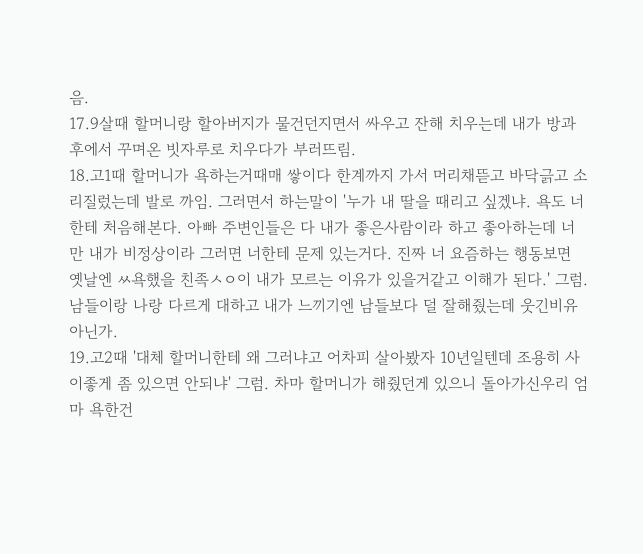음.
17.9살때 할머니랑 할아버지가 물건던지면서 싸우고 잔해 치우는데 내가 방과후에서 꾸며온 빗자루로 치우다가 부러뜨림.
18.고1때 할머니가 욕하는거때매 쌓이다 한계까지 가서 머리채뜯고 바닥긁고 소리질렀는데 발로 까임. 그러면서 하는말이 '누가 내 딸을 때리고 싶겠냐. 욕도 너한테 처음해본다. 아빠 주변인들은 다 내가 좋은사람이라 하고 좋아하는데 너만 내가 비정상이라 그러면 너한테 문제 있는거다. 진짜 너 요즘하는 행동보면 옛날엔 ㅆ욕했을 친족ㅅㅇ이 내가 모르는 이유가 있을거같고 이해가 된다.' 그럼. 남들이랑 나랑 다르게 대하고 내가 느끼기엔 남들보다 덜 잘해줬는데 웃긴비유아닌가.
19.고2때 '대체 할머니한테 왜 그러냐고 어차피 살아봤자 10년일텐데 조용히 사이좋게 좀 있으면 안되냐' 그럼. 차마 할머니가 해줬던게 있으니 돌아가신우리 엄마 욕한건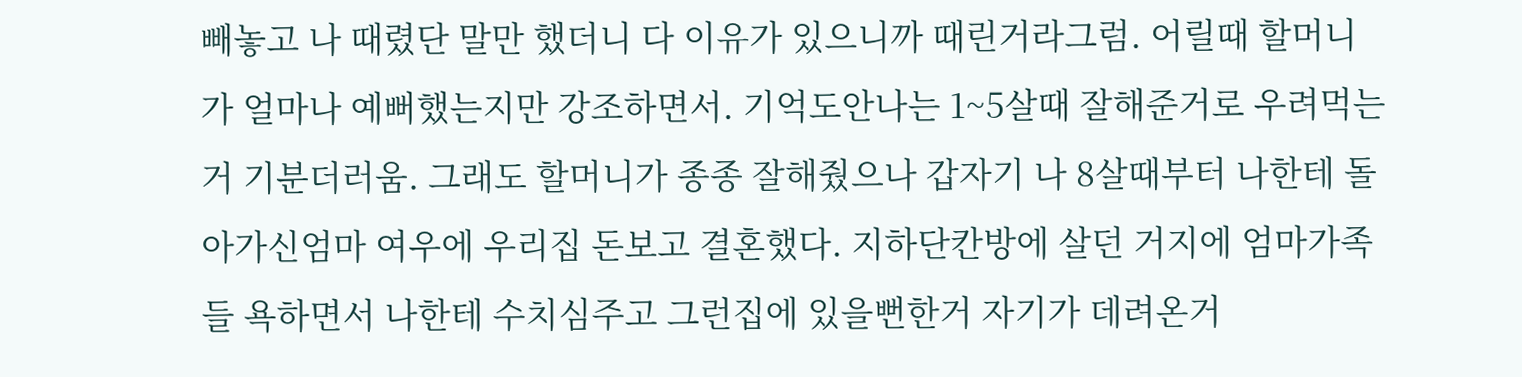빼놓고 나 때렸단 말만 했더니 다 이유가 있으니까 때린거라그럼. 어릴때 할머니가 얼마나 예뻐했는지만 강조하면서. 기억도안나는 1~5살때 잘해준거로 우려먹는거 기분더러움. 그래도 할머니가 종종 잘해줬으나 갑자기 나 8살때부터 나한테 돌아가신엄마 여우에 우리집 돈보고 결혼했다. 지하단칸방에 살던 거지에 엄마가족들 욕하면서 나한테 수치심주고 그런집에 있을뻔한거 자기가 데려온거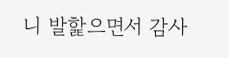니 발핥으면서 감사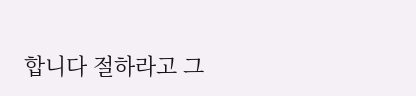합니다 절하라고 그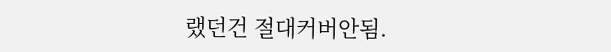랬던건 절대커버안됨.